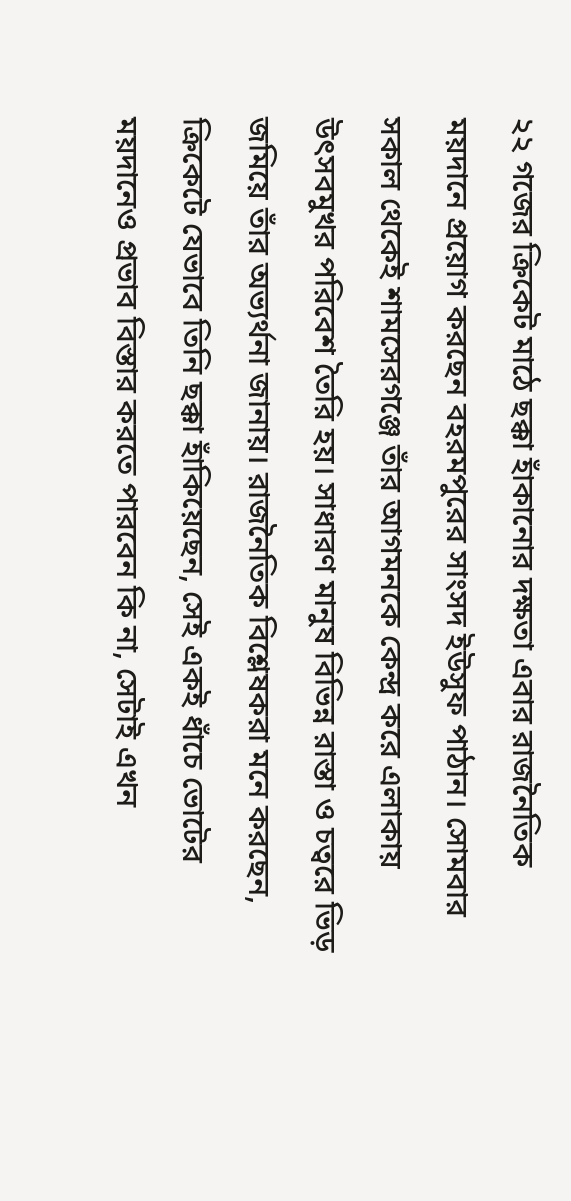২২ গজের ক্রিকেট মাঠে ছক্কা হাঁকানোর দক্ষতা এবার রাজনৈতিক ময়দানে প্রয়োগ করছেন বহরমপুরের সাংসদ ইউসুফ পাঠান। সোমবার সকাল থেকেই শামসেরগঞ্জে তাঁর আগমনকে কেন্দ্র করে এলাকায় উৎসবমুখর পরিবেশ তৈরি হয়। সাধারণ মানুষ বিভিন্ন রাস্তা ও চত্বরে ভিড় জমিয়ে তাঁর অভ্যর্থনা জানায়। রাজনৈতিক বিশ্লেষকরা মনে করছেন, ক্রিকেটে যেভাবে তিনি ছক্কা হাঁকিয়েছেন, সেই একই ধাঁচে ভোটের ময়দানেও প্রভাব বিস্তার করতে পারবেন কি না, সেটাই এখন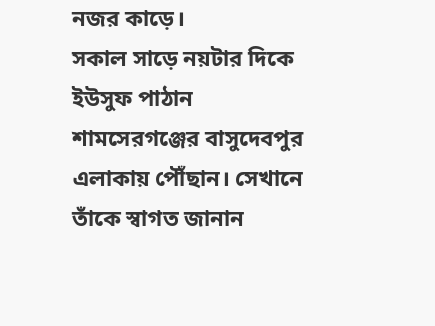নজর কাড়ে।
সকাল সাড়ে নয়টার দিকে ইউসুফ পাঠান শামসেরগঞ্জের বাসুদেবপুর এলাকায় পৌঁছান। সেখানে তাঁকে স্বাগত জানান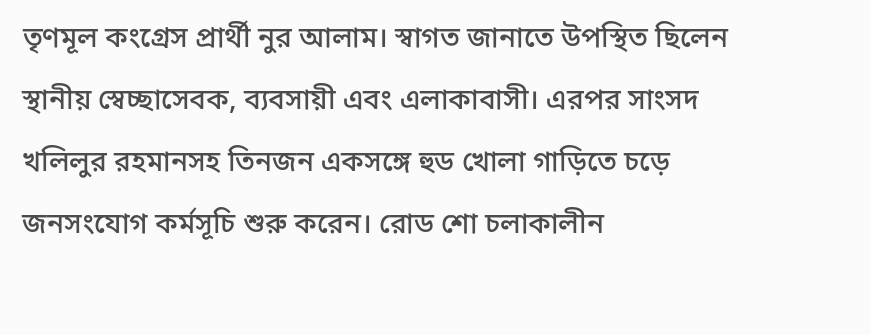তৃণমূল কংগ্রেস প্রার্থী নুর আলাম। স্বাগত জানাতে উপস্থিত ছিলেন স্থানীয় স্বেচ্ছাসেবক, ব্যবসায়ী এবং এলাকাবাসী। এরপর সাংসদ খলিলুর রহমানসহ তিনজন একসঙ্গে হুড খোলা গাড়িতে চড়ে জনসংযোগ কর্মসূচি শুরু করেন। রোড শো চলাকালীন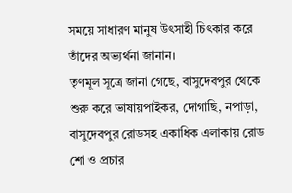সময়ে সাধারণ মানুষ উৎসাহী চিৎকার করে তাঁদের অভ্যর্থনা জানান।
তৃণমূল সূত্রে জানা গেছে, বাসুদেবপুর থেকে শুরু করে ভাষায়পাইকর, দোগাছি, নপাড়া, বাসুদেবপুর রোডসহ একাধিক এলাকায় রোড শো ও প্রচার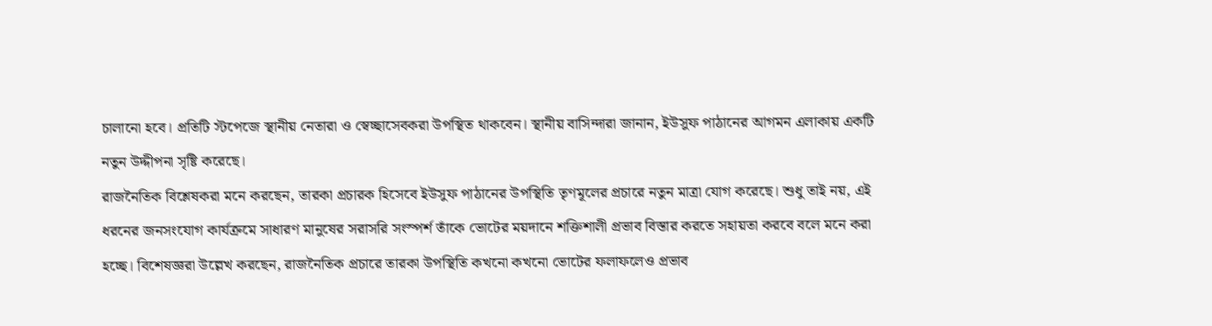চালানো হবে। প্রতিটি স্টপেজে স্থানীয় নেতারা ও স্বেচ্ছাসেবকরা উপস্থিত থাকবেন। স্থানীয় বাসিন্দারা জানান, ইউসুফ পাঠানের আগমন এলাকায় একটি নতুন উদ্দীপনা সৃষ্টি করেছে।
রাজনৈতিক বিশ্লেষকরা মনে করছেন, তারকা প্রচারক হিসেবে ইউসুফ পাঠানের উপস্থিতি তৃণমূলের প্রচারে নতুন মাত্রা যোগ করেছে। শুধু তাই নয়, এই ধরনের জনসংযোগ কার্যক্রমে সাধারণ মানুষের সরাসরি সংস্পর্শ তাঁকে ভোটের ময়দানে শক্তিশালী প্রভাব বিস্তার করতে সহায়তা করবে বলে মনে করা হচ্ছে। বিশেষজ্ঞরা উল্লেখ করছেন, রাজনৈতিক প্রচারে তারকা উপস্থিতি কখনো কখনো ভোটের ফলাফলেও প্রভাব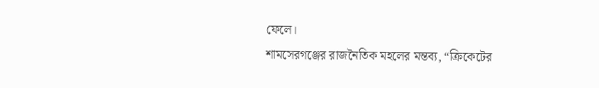ফেলে।
শামসেরগঞ্জের রাজনৈতিক মহলের মন্তব্য, “ক্রিকেটের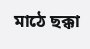মাঠে ছক্কা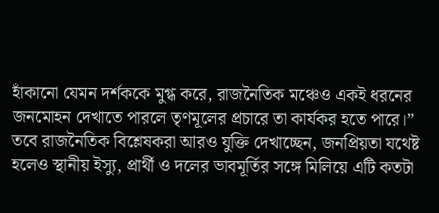হাঁকানো যেমন দর্শককে মুগ্ধ করে, রাজনৈতিক মঞ্চেও একই ধরনের জনমোহন দেখাতে পারলে তৃণমূলের প্রচারে তা কার্যকর হতে পারে।” তবে রাজনৈতিক বিশ্লেষকরা আরও যুক্তি দেখাচ্ছেন, জনপ্রিয়তা যথেষ্ট হলেও স্থানীয় ইস্যু, প্রার্থী ও দলের ভাবমূর্তির সঙ্গে মিলিয়ে এটি কতটা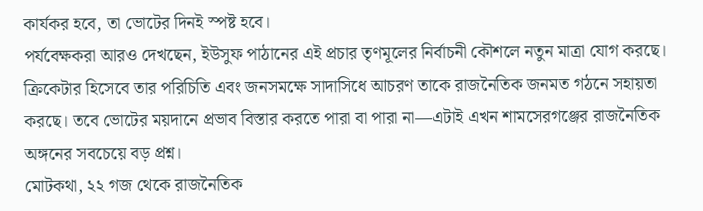কার্যকর হবে, তা ভোটের দিনই স্পষ্ট হবে।
পর্যবেক্ষকরা আরও দেখছেন, ইউসুফ পাঠানের এই প্রচার তৃণমূলের নির্বাচনী কৌশলে নতুন মাত্রা যোগ করছে। ক্রিকেটার হিসেবে তার পরিচিতি এবং জনসমক্ষে সাদাসিধে আচরণ তাকে রাজনৈতিক জনমত গঠনে সহায়তা করছে। তবে ভোটের ময়দানে প্রভাব বিস্তার করতে পারা বা পারা না—এটাই এখন শামসেরগঞ্জের রাজনৈতিক অঙ্গনের সবচেয়ে বড় প্রশ্ন।
মোটকথা, ২২ গজ থেকে রাজনৈতিক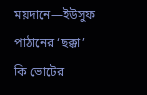ময়দানে—ইউসুফ পাঠানের ‘ছক্কা’ কি ভোটের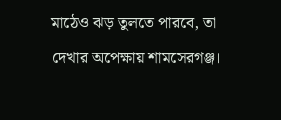মাঠেও ঝড় তুলতে পারবে, তা দেখার অপেক্ষায় শামসেরগঞ্জ।